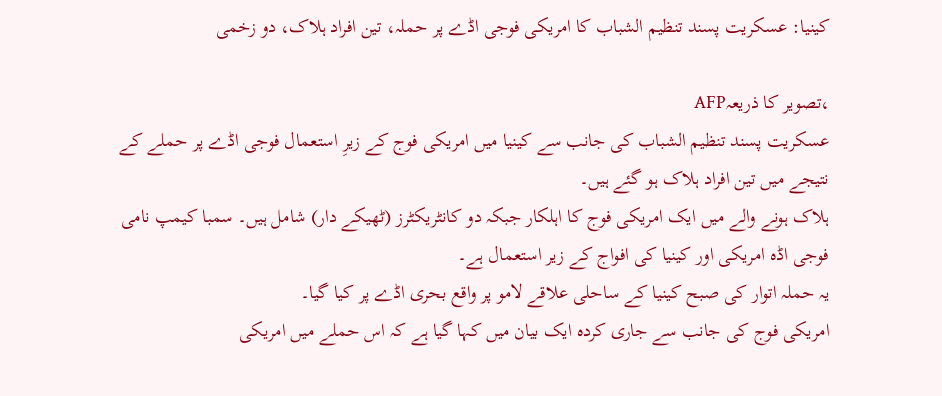کینیا: عسکریت پسند تنظیم الشباب کا امریکی فوجی اڈے پر حملہ، تین افراد ہلاک، دو زخمی

،تصویر کا ذریعہAFP
عسکریت پسند تنظیم الشباب کی جانب سے کینیا میں امریکی فوج کے زیرِ استعمال فوجی اڈے پر حملے کے نتیجے میں تین افراد ہلاک ہو گئے ہیں۔
ہلاک ہونے والے میں ایک امریکی فوج کا اہلکار جبکہ دو کانٹریکٹرز (ٹھیکے دار) شامل ہیں۔ سمبا کیمپ نامی فوجی اڈہ امریکی اور کینیا کی افواج کے زیر استعمال ہے۔
یہ حملہ اتوار کی صبح کینیا کے ساحلی علاقے لامو پر واقع بحری اڈے پر کیا گیا۔
امریکی فوج کی جانب سے جاری کردہ ایک بیان میں کہا گیا ہے کہ اس حملے میں امریکی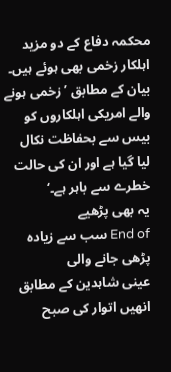محکمہ دفاع کے دو مزید اہلکار زخمی بھی ہوئے ہیں۔
بیان کے مطابق ’زخمی ہونے والے امریکی اہلکاروں کو بیس سے بحفاظت نکال لیا گیا ہے اور ان کی حالت خطرے سے باہر ہے۔‘
یہ بھی پڑھیے
End of سب سے زیادہ پڑھی جانے والی
عینی شاہدین کے مطابق انھیں اتوار کی صبح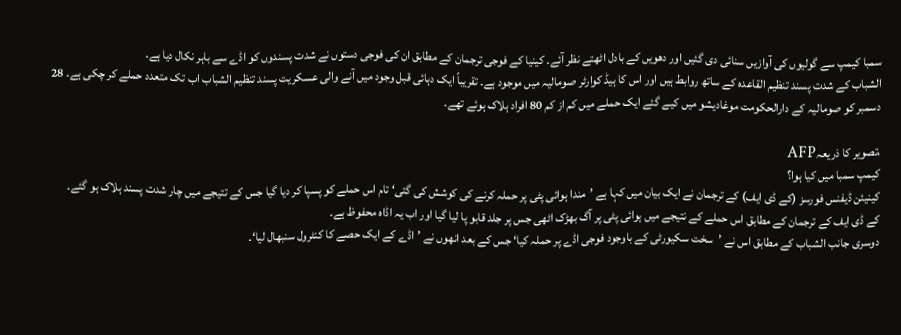سمبا کیمپ سے گولیوں کی آوازیں سنائی دی گئیں اور دھویں کے بادل اٹھتے نظر آئے۔ کینیا کے فوجی ترجمان کے مطابق ان کی فوجی دستوں نے شدت پسندوں کو اڈے سے باہر نکال دیا ہے۔
الشباب کے شدت پسند تنظیم القاعدہ کے ساتھ روابط ہیں اور اس کا ہیڈ کوارٹر صومالیہ میں موجود ہے۔ تقریباً ایک دہائی قبل وجود میں آنے والی عسکریت پسند تنظیم الشباب اب تک متعدد حملے کر چکی ہے۔ 28 دسمبر کو صومالیہ کے دارالحکومت موغادیشو میں کیے گئے ایک حملے میں کم از کم 80 افراد ہلاک ہوئے تھے۔

،تصویر کا ذریعہAFP
کیمپ سمبا میں کیا ہوا؟
کینیئن ڈیفنس فورسز (کے ڈی ایف) کے ترجمان نے ایک بیان میں کہا ہے ’مندا ہوائی پٹی پر حملہ کرنے کی کوشش کی گئی‘ تام اس حملے کو پسپا کر دیا گیا جس کے تتیجے میں چار شدت پسند ہلاک ہو گئے۔
کے ڈی ایف کے ترجمان کے مطابق اس حملے کے نتیجے میں ہوائی پٹی پر آگ بھڑک اٹھی جس پر جلد قابو پا لیا گیا اور اب یہ اڈاہ محفوظ ہے۔
دوسری جانب الشباب کے مطابق اس نے ’سخت سکیورٹی کے باوجود فوجی اڈے پر حملہ کیا‘ جس کے بعد انھوں نے ’اڈے کے ایک حصے کا کنٹرول سنبھال لیا‘۔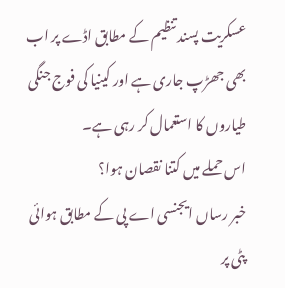عسکریت پسند تنظیم کے مطابق اڈے پر اب بھی جھڑپ جاری ہے اور کینیا کی فوج جنگی طیاروں کا استعمال کر رہی ہے۔
اس حملے میں کتنا نقصان ہوا؟
خبر رساں ایجنسی اے پی کے مطابق ہوائی پٹی پر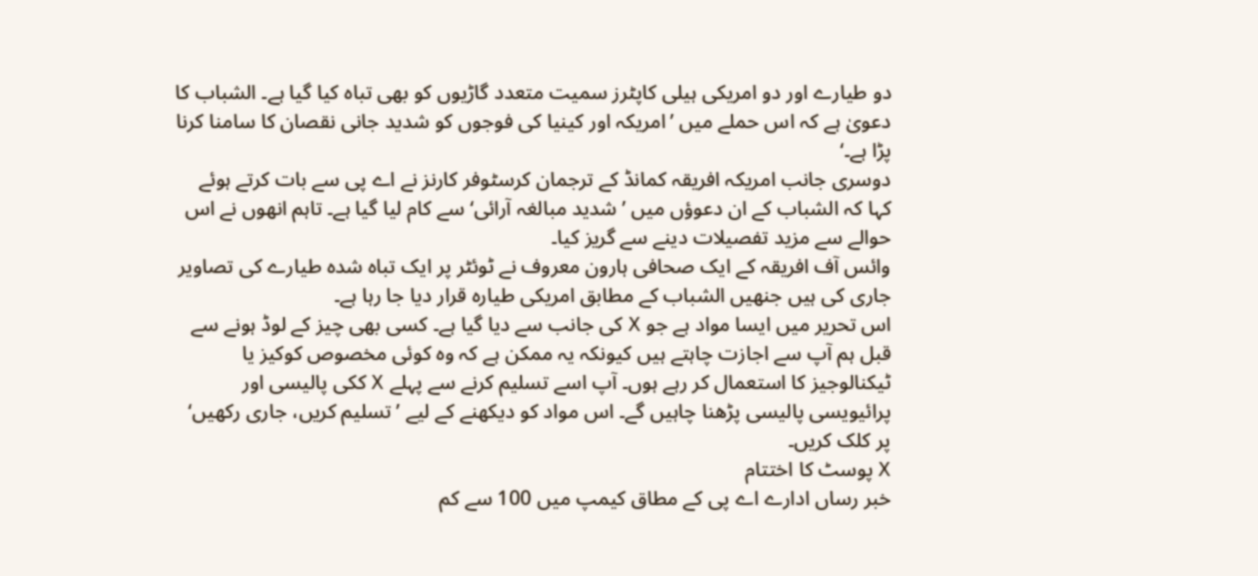دو طیارے اور دو امریکی ہیلی کاپٹرز سمیت متعدد گاڑیوں کو بھی تباہ کیا گیا ہے۔ الشباب کا دعویٰ ہے کہ اس حملے میں ’امریکہ اور کینیا کی فوجوں کو شدید جانی نقصان کا سامنا کرنا پڑا ہے۔‘
دوسری جانب امریکہ افریقہ کمانڈ کے ترجمان کرسٹوفر کارنز نے اے پی سے بات کرتے ہوئے کہا کہ الشباب کے ان دعوؤں میں ’شدید مبالغہ آرائی‘ سے کام لیا گیا ہے۔ تاہم انھوں نے اس حوالے سے مزید تفصیلات دینے سے گریز کیا۔
وائس آف افریقہ کے ایک صحافی ہارون معروف نے ٹوئٹر پر ایک تباہ شدہ طیارے کی تصاویر جاری کی ہیں جنھیں الشباب کے مطابق امریکی طیارہ قرار دیا جا رہا ہے۔
اس تحریر میں ایسا مواد ہے جو X کی جانب سے دیا گیا ہے۔ کسی بھی چیز کے لوڈ ہونے سے قبل ہم آپ سے اجازت چاہتے ہیں کیونکہ یہ ممکن ہے کہ وہ کوئی مخصوص کوکیز یا ٹیکنالوجیز کا استعمال کر رہے ہوں۔ آپ اسے تسلیم کرنے سے پہلے X ککی پالیسی اور پرائیویسی پالیسی پڑھنا چاہیں گے۔ اس مواد کو دیکھنے کے لیے ’تسلیم کریں، جاری رکھیں‘ پر کلک کریں۔
X پوسٹ کا اختتام
خبر رساں ادارے اے پی کے مطاق کیمپ میں 100 سے کم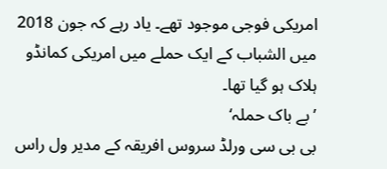امریکی فوجی موجود تھے۔ یاد رہے کہ جون 2018 میں الشباب کے ایک حملے میں امریکی کمانڈو ہلاک ہو گیا تھا۔
’بے باک حملہ‘
بی بی سی ورلڈ سروس افریقہ کے مدیر ول راس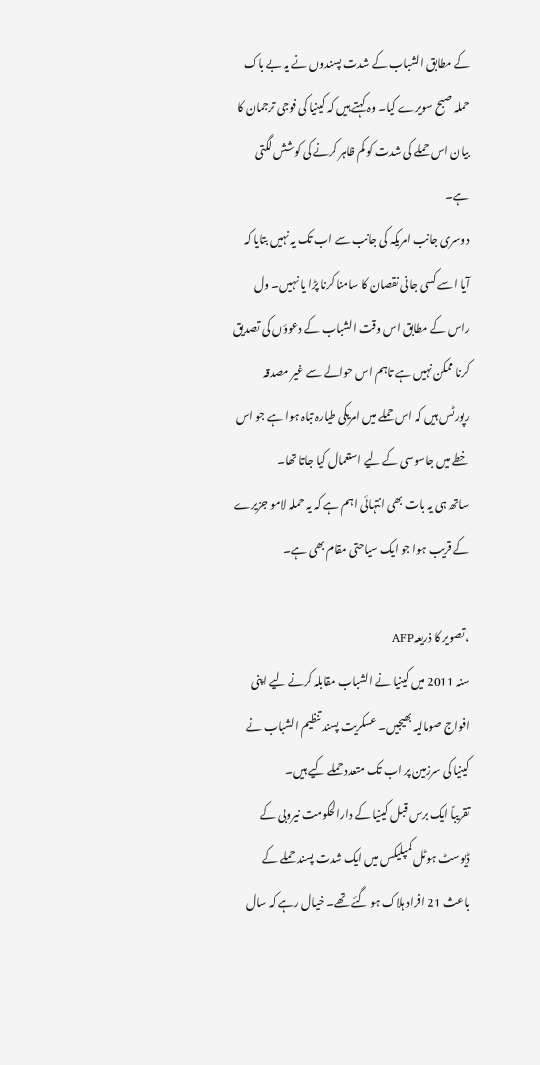کے مطابق الشباب کے شدت پسندوں نے یہ بے باک حملہ صبح سویرے کیا۔ وہ کہتے ہیں کہ کینیا کی فوجی ترجمان کا بیان اس حملے کی شدت کو کم ظاہر کرنے کی کوشش لگتی ہے۔
دوسری جانب امریکہ کی جانب سے اب تک یہ نہیں بتایا کہ آیا اسے کسی جانی نقصان کا سامنا کرنا پڑا یا نہیں۔ ول راس کے مطابق اس وقت الشباب کے دعوؤں کی تصدیق کرنا ممکن نہیں ہے تاہم اس حوالے سے غیر مصدقہ رپورٹس ہیں کہ اس حملے میں امریکی طیارہ تباہ ہوا ہے جو اس خطے میں جاسوسی کے لیے استعمال کیا جاتا تھا۔
ساتھ ہی یہ بات بھی انتہائی اہم ہے کہ یہ حملہ لامو جزیرے کے قریب ہوا جو ایک سیاحتی مقام بھی ہے۔

،تصویر کا ذریعہAFP
سنہ 2011 میں کینیا نے الشباب مقابلہ کرنے لیے اپنی افواج صومالیہ بھیجیں۔ عسکریت پسند تنظیم الشباب نے کینیا کی سرزمین پر اب تک متعدد حملے کیے ہیں۔
تقریباً ایک برس قبل کینیا کے دارالحکومت نیروبی کے ڈیوسٹ ہوٹل کمپلیکس میں ایک شدت پسند حملے کے باعث 21 افراد ہلاک ہو گئے تھے۔ خیال رہے کہ سال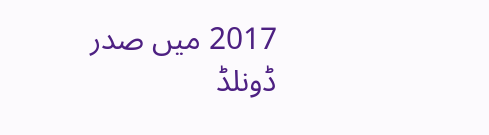2017 میں صدر ڈونلڈ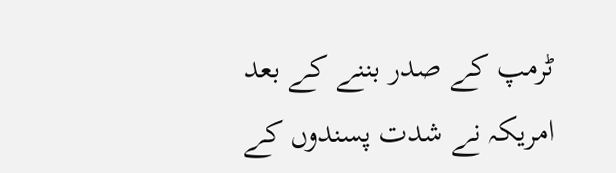ٹرمپ کے صدر بننے کے بعد امریکہ نے شدت پسندوں کے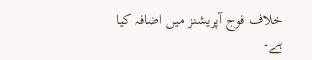خلاف فوج آپریشنز میں اضافہ کیا ہے۔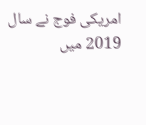امریکی فوج نے سال 2019 میں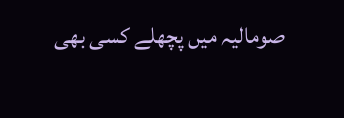صومالیہ میں پچھلے کسی بھی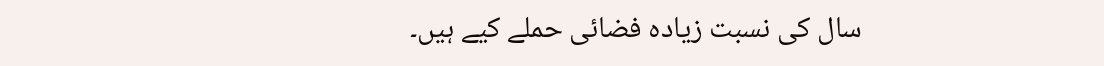سال کی نسبت زیادہ فضائی حملے کیے ہیں۔